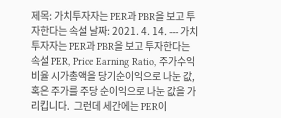제목: 가치투자자는 PER과 PBR을 보고 투자한다는 속설 날짜: 2021. 4. 14. --- 가치투자자는 PER과 PBR을 보고 투자한다는 속설 PER, Price Earning Ratio, 주가수익비율 시가총액을 당기순이익으로 나눈 값, 혹은 주가를 주당 순이익으로 나눈 값을 가리킵니다.  그런데 세간에는 PER이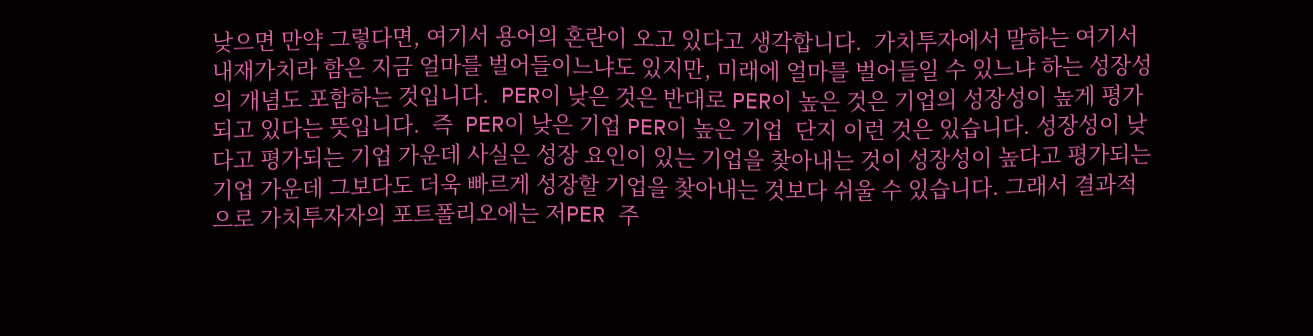낮으면 만약 그렇다면, 여기서 용어의 혼란이 오고 있다고 생각합니다.  가치투자에서 말하는 여기서 내재가치라 함은 지금 얼마를 벌어들이느냐도 있지만, 미래에 얼마를 벌어들일 수 있느냐 하는 성장성의 개념도 포함하는 것입니다.  PER이 낮은 것은 반대로 PER이 높은 것은 기업의 성장성이 높게 평가되고 있다는 뜻입니다.  즉  PER이 낮은 기업 PER이 높은 기업  단지 이런 것은 있습니다. 성장성이 낮다고 평가되는 기업 가운데 사실은 성장 요인이 있는 기업을 찾아내는 것이 성장성이 높다고 평가되는 기업 가운데 그보다도 더욱 빠르게 성장할 기업을 찾아내는 것보다 쉬울 수 있습니다. 그래서 결과적으로 가치투자자의 포트폴리오에는 저PER 주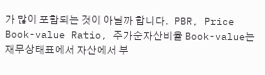가 많이 포함되는 것이 아닐까 합니다.   PBR, Price Book-value Ratio, 주가순자산비율 Book-value는 재무상태표에서 자산에서 부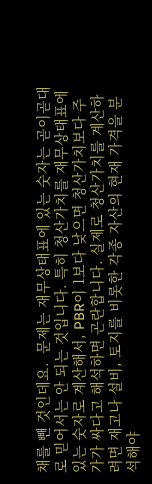채를 뺀 것인데요.  문제는 재무상태표에 있는 숫자는 곧이곧대로 믿어서는 안 되는 것입니다. 특히 청산가치를 재무상태표에 있는 숫자로 계산해서, PBR이 1보다 낮으면 청산가치보다 주가가 싸다고 해석하면 곤란합니다. 실제로 청산가치를 계산하려면 재고나 설비, 토지를 비롯한 각종 자산의 현재 가격을 분석해야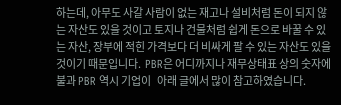하는데, 아무도 사갈 사람이 없는 재고나 설비처럼 돈이 되지 않는 자산도 있을 것이고 토지나 건물처럼 쉽게 돈으로 바꿀 수 있는 자산, 장부에 적힌 가격보다 더 비싸게 팔 수 있는 자산도 있을 것이기 때문입니다.  PBR은 어디까지나 재무상태표 상의 숫자에 불과 PBR 역시 기업이   아래 글에서 많이 참고하였습니다.